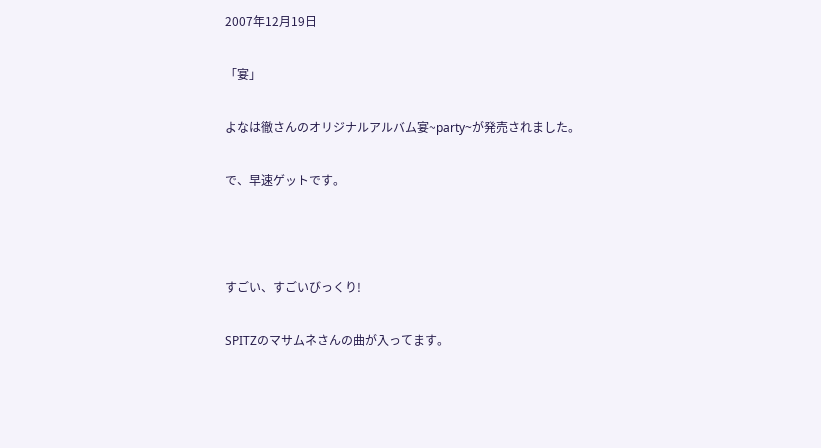2007年12月19日

「宴」

よなは徹さんのオリジナルアルバム宴~party~が発売されました。

で、早速ゲットです。



すごい、すごいびっくり!

SPITZのマサムネさんの曲が入ってます。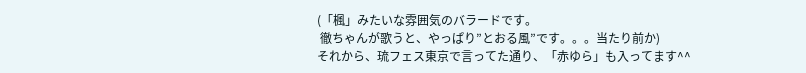(「楓」みたいな雰囲気のバラードです。
 徹ちゃんが歌うと、やっぱり”とおる風”です。。。当たり前か)
それから、琉フェス東京で言ってた通り、「赤ゆら」も入ってます^^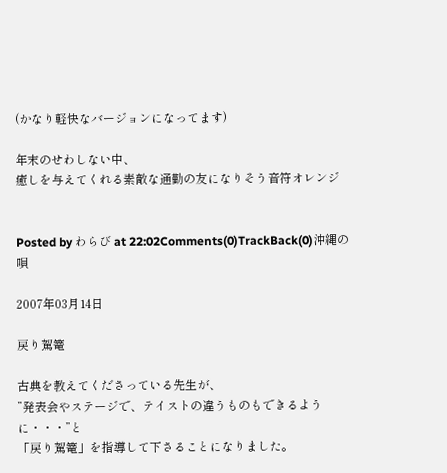(かなり軽快なバージョンになってます)

年末のせわしない中、
癒しを与えてくれる素敵な通勤の友になりそう音符オレンジ


Posted by わらび at 22:02Comments(0)TrackBack(0)沖縄の唄

2007年03月14日

戻り駕篭

古典を教えてくださっている先生が、
”発表会やステージで、テイストの違うものもできるように・・・”と
「戻り駕篭」を指導して下さることになりました。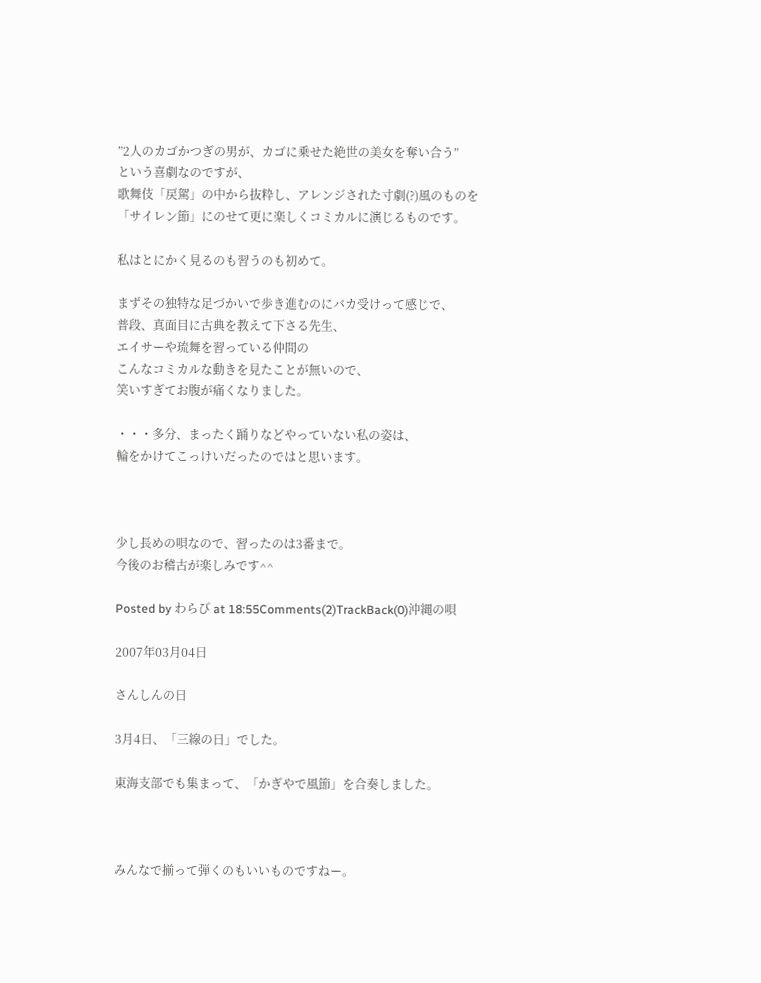”2人のカゴかつぎの男が、カゴに乗せた絶世の美女を奪い合う”
という喜劇なのですが、
歌舞伎「戻駕」の中から抜粋し、アレンジされた寸劇(?)風のものを
「サイレン節」にのせて更に楽しくコミカルに演じるものです。

私はとにかく見るのも習うのも初めて。

まずその独特な足づかいで歩き進むのにバカ受けって感じで、
普段、真面目に古典を教えて下さる先生、
エイサーや琉舞を習っている仲間の
こんなコミカルな動きを見たことが無いので、
笑いすぎてお腹が痛くなりました。

・・・多分、まったく踊りなどやっていない私の姿は、
輪をかけてこっけいだったのではと思います。



少し長めの唄なので、習ったのは3番まで。
今後のお稽古が楽しみです^^

Posted by わらび at 18:55Comments(2)TrackBack(0)沖縄の唄

2007年03月04日

さんしんの日

3月4日、「三線の日」でした。

東海支部でも集まって、「かぎやで風節」を合奏しました。



みんなで揃って弾くのもいいものですねー。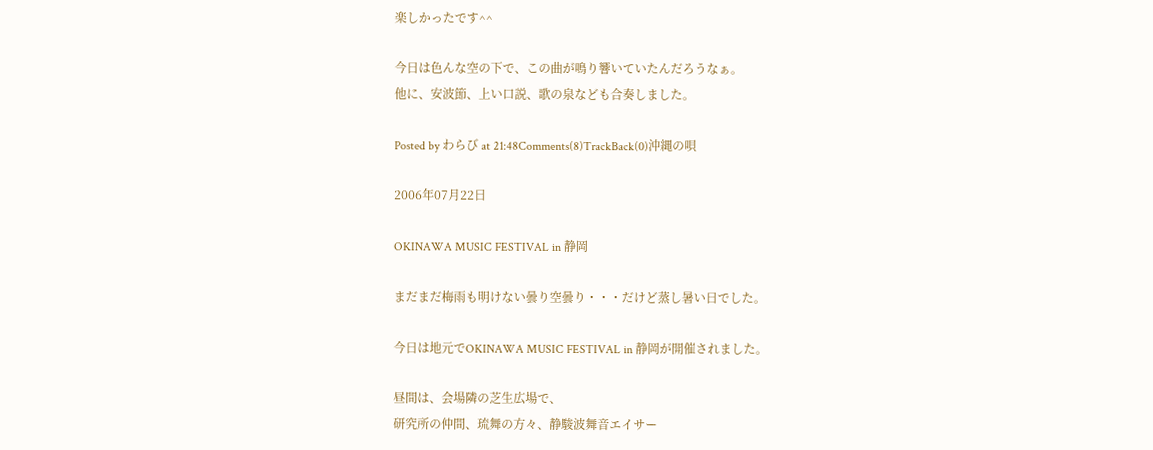楽しかったです^^

今日は色んな空の下で、この曲が鳴り響いていたんだろうなぁ。
他に、安波節、上い口説、歌の泉なども合奏しました。

Posted by わらび at 21:48Comments(8)TrackBack(0)沖縄の唄

2006年07月22日

OKINAWA MUSIC FESTIVAL in 静岡

まだまだ梅雨も明けない曇り空曇り・・・だけど蒸し暑い日でした。

今日は地元でOKINAWA MUSIC FESTIVAL in 静岡が開催されました。

昼間は、会場隣の芝生広場で、
研究所の仲間、琉舞の方々、静駿波舞音エイサー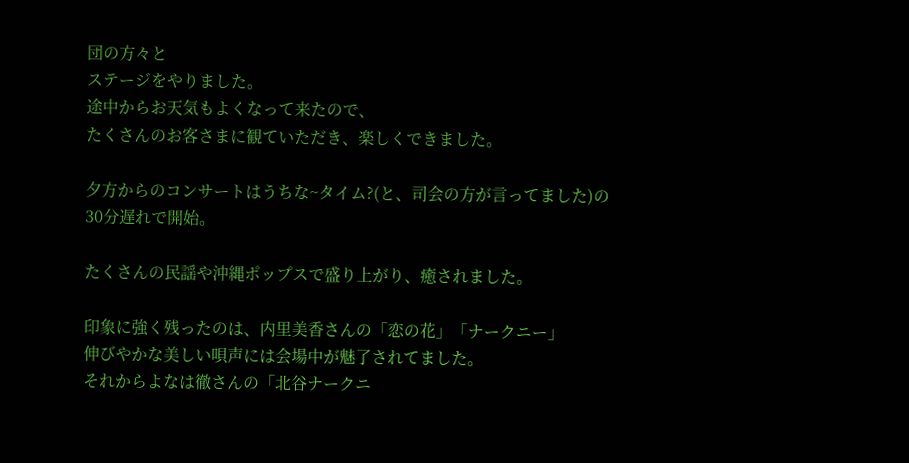団の方々と
ステージをやりました。
途中からお天気もよくなって来たので、
たくさんのお客さまに観ていただき、楽しくできました。

夕方からのコンサートはうちな~タイム?(と、司会の方が言ってました)の
30分遅れで開始。

たくさんの民謡や沖縄ポップスで盛り上がり、癒されました。

印象に強く残ったのは、内里美香さんの「恋の花」「ナークニー」
伸びやかな美しい唄声には会場中が魅了されてました。
それからよなは徹さんの「北谷ナークニ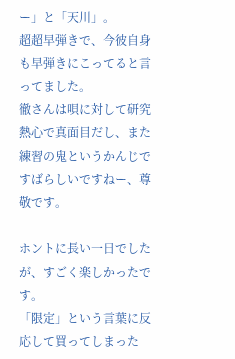ー」と「天川」。
超超早弾きで、今彼自身も早弾きにこってると言ってました。
徹さんは唄に対して研究熱心で真面目だし、また練習の鬼というかんじで
すばらしいですねー、尊敬です。

ホントに長い一日でしたが、すごく楽しかったです。
「限定」という言葉に反応して買ってしまった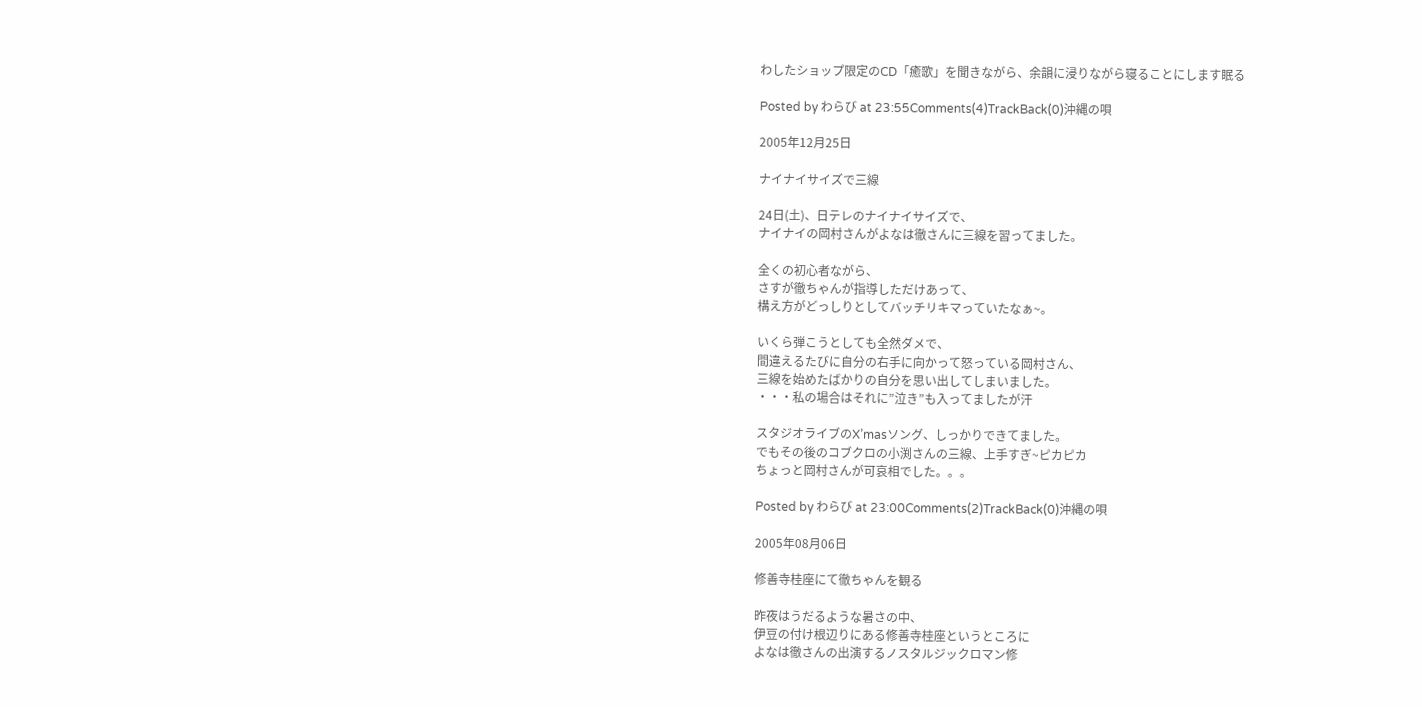わしたショップ限定のCD「癒歌」を聞きながら、余韻に浸りながら寝ることにします眠る

Posted by わらび at 23:55Comments(4)TrackBack(0)沖縄の唄

2005年12月25日

ナイナイサイズで三線

24日(土)、日テレのナイナイサイズで、
ナイナイの岡村さんがよなは徹さんに三線を習ってました。

全くの初心者ながら、
さすが徹ちゃんが指導しただけあって、
構え方がどっしりとしてバッチリキマっていたなぁ~。

いくら弾こうとしても全然ダメで、
間違えるたびに自分の右手に向かって怒っている岡村さん、
三線を始めたばかりの自分を思い出してしまいました。
・・・私の場合はそれに”泣き”も入ってましたが汗

スタジオライブのX’masソング、しっかりできてました。
でもその後のコブクロの小渕さんの三線、上手すぎ~ピカピカ
ちょっと岡村さんが可哀相でした。。。

Posted by わらび at 23:00Comments(2)TrackBack(0)沖縄の唄

2005年08月06日

修善寺桂座にて徹ちゃんを観る

昨夜はうだるような暑さの中、
伊豆の付け根辺りにある修善寺桂座というところに
よなは徹さんの出演するノスタルジックロマン修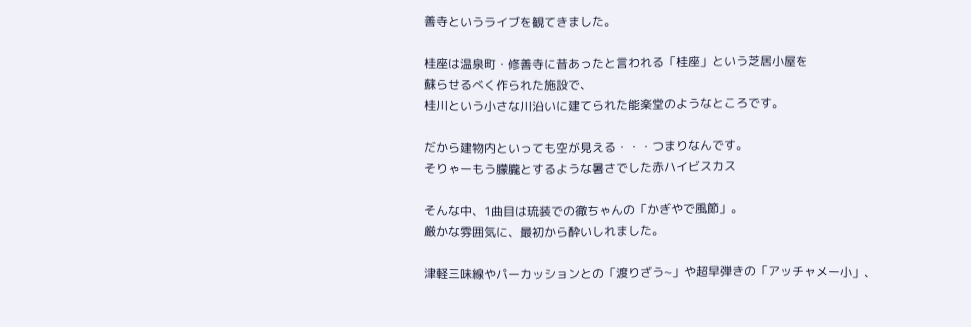善寺というライブを観てきました。

桂座は温泉町・修善寺に昔あったと言われる「桂座」という芝居小屋を
蘇らせるべく作られた施設で、
桂川という小さな川沿いに建てられた能楽堂のようなところです。

だから建物内といっても空が見える・・・つまりなんです。
そりゃーもう朦朧とするような暑さでした赤ハイビスカス

そんな中、1曲目は琉装での徹ちゃんの「かぎやで風節」。
厳かな雰囲気に、最初から酔いしれました。

津軽三味線やパーカッションとの「渡りざう~」や超早弾きの「アッチャメー小」、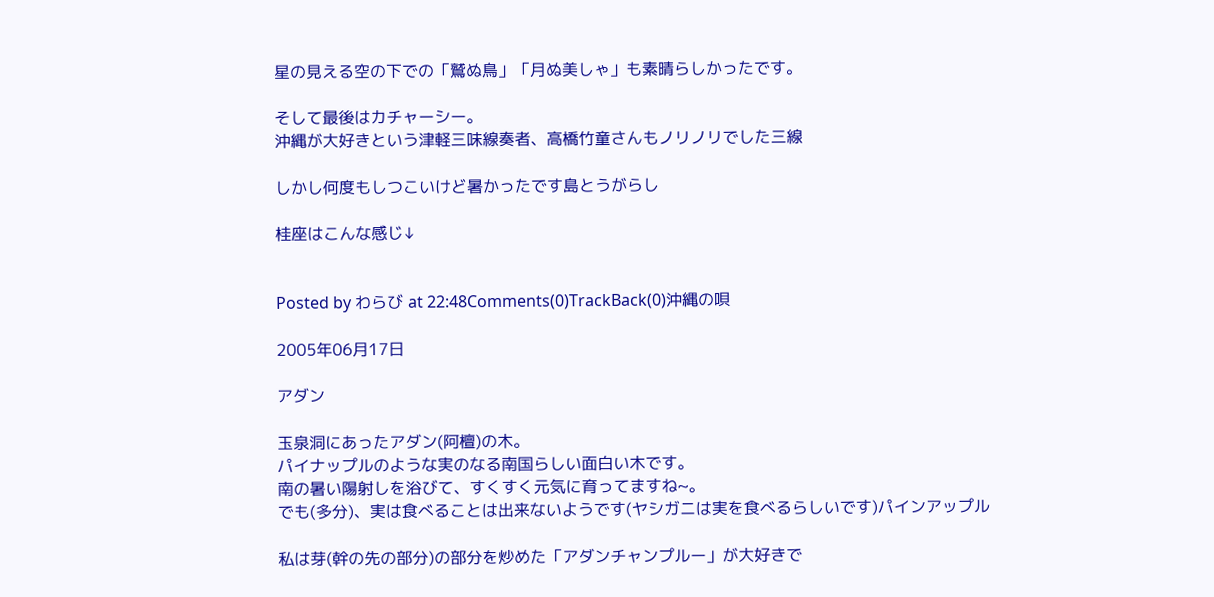星の見える空の下での「鷲ぬ鳥」「月ぬ美しゃ」も素晴らしかったです。

そして最後はカチャーシー。
沖縄が大好きという津軽三味線奏者、高橋竹童さんもノリノリでした三線

しかし何度もしつこいけど暑かったです島とうがらし

桂座はこんな感じ↓


Posted by わらび at 22:48Comments(0)TrackBack(0)沖縄の唄

2005年06月17日

アダン

玉泉洞にあったアダン(阿檀)の木。
パイナップルのような実のなる南国らしい面白い木です。
南の暑い陽射しを浴びて、すくすく元気に育ってますね~。
でも(多分)、実は食べることは出来ないようです(ヤシガニは実を食べるらしいです)パインアップル

私は芽(幹の先の部分)の部分を炒めた「アダンチャンプルー」が大好きで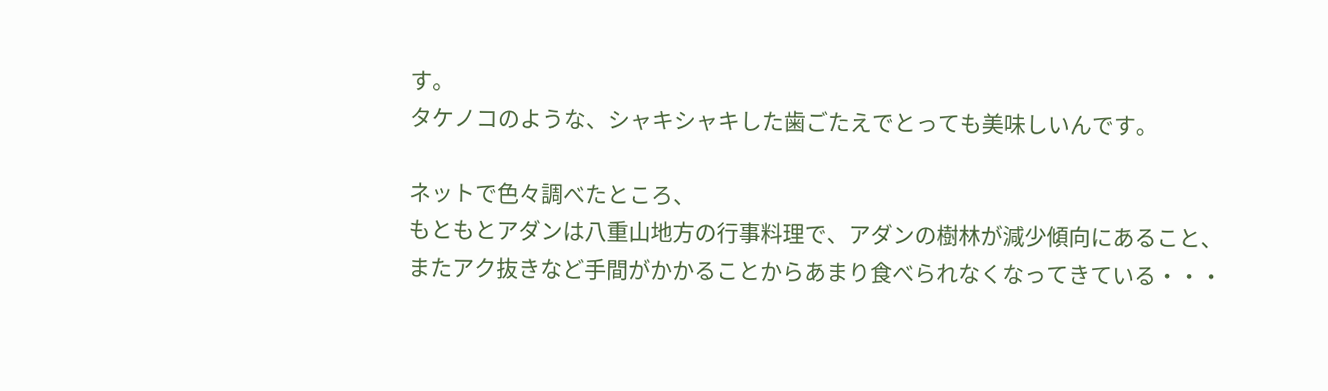す。
タケノコのような、シャキシャキした歯ごたえでとっても美味しいんです。

ネットで色々調べたところ、
もともとアダンは八重山地方の行事料理で、アダンの樹林が減少傾向にあること、
またアク抜きなど手間がかかることからあまり食べられなくなってきている・・・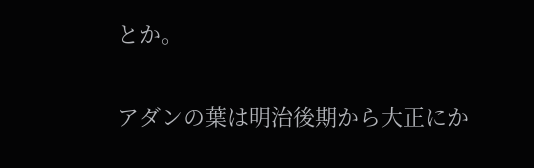とか。

アダンの葉は明治後期から大正にか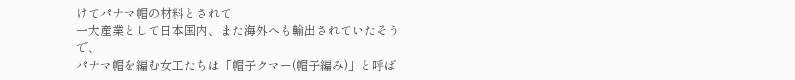けてパナマ帽の材料とされて
一大産業として日本国内、また海外へも輸出されていたそうで、
パナマ帽を編む女工たちは「帽子クマー(帽子編み)」と呼ば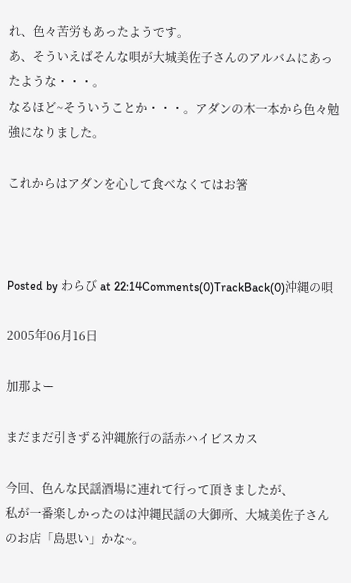れ、色々苦労もあったようです。
あ、そういえばそんな唄が大城美佐子さんのアルバムにあったような・・・。
なるほど~そういうことか・・・。アダンの木一本から色々勉強になりました。

これからはアダンを心して食べなくてはお箸



Posted by わらび at 22:14Comments(0)TrackBack(0)沖縄の唄

2005年06月16日

加那よー

まだまだ引きずる沖縄旅行の話赤ハイビスカス

今回、色んな民謡酒場に連れて行って頂きましたが、
私が一番楽しかったのは沖縄民謡の大御所、大城美佐子さんのお店「島思い」かな~。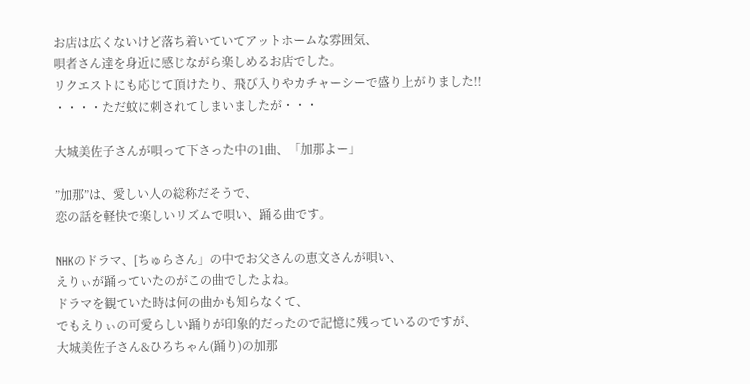お店は広くないけど落ち着いていてアットホームな雰囲気、
唄者さん達を身近に感じながら楽しめるお店でした。
リクエストにも応じて頂けたり、飛び入りやカチャーシーで盛り上がりました!!
・・・・ただ蚊に刺されてしまいましたが・・・

大城美佐子さんが唄って下さった中の1曲、「加那よー」

”加那”は、愛しい人の総称だそうで、
恋の話を軽快で楽しいリズムで唄い、踊る曲です。

NHKのドラマ、[ちゅらさん」の中でお父さんの恵文さんが唄い、
えりぃが踊っていたのがこの曲でしたよね。
ドラマを観ていた時は何の曲かも知らなくて、
でもえりぃの可愛らしい踊りが印象的だったので記憶に残っているのですが、
大城美佐子さん&ひろちゃん(踊り)の加那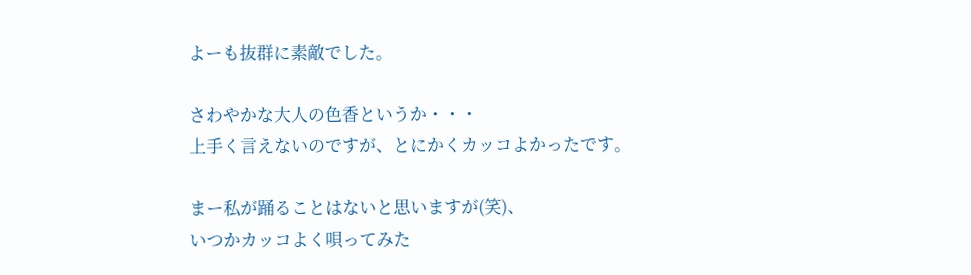よーも抜群に素敵でした。

さわやかな大人の色香というか・・・
上手く言えないのですが、とにかくカッコよかったです。

まー私が踊ることはないと思いますが(笑)、
いつかカッコよく唄ってみた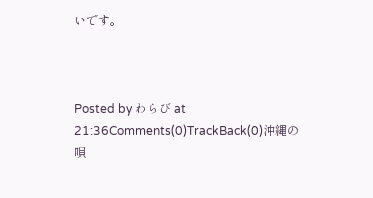いです。



Posted by わらび at 21:36Comments(0)TrackBack(0)沖縄の唄